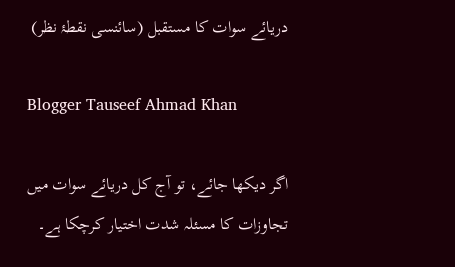دریائے سوات کا مستقبل (سائنسی نقطۂ نظر)

Blogger Tauseef Ahmad Khan

اگر دیکھا جائے، تو آج کل دریائے سوات میں تجاوزات کا مسئلہ شدت اختیار کرچکا ہے۔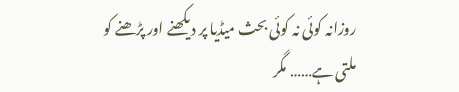روزانہ کوئی نہ کوئی بحث میڈیا پر دیکھنے اور پڑھنے کو ملتی ہے…… مگر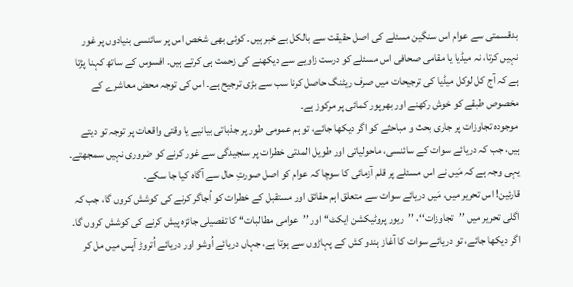بدقسمتی سے عوام اس سنگین مسئلے کی اصل حقیقت سے بالکل بے خبر ہیں۔ کوئی بھی شخص اس پر سائنسی بنیادوں پر غور نہیں کرتا، نہ میڈیا یا مقامی صحافی اس مسئلے کو درست زاویے سے دیکھنے کی زحمت ہی کرتے ہیں۔ افسوس کے ساتھ کہنا پڑتا ہے کہ آج کل لوکل میڈیا کی ترجیحات میں صرف ریٹنگ حاصل کرنا سب سے بڑی ترجیح ہے۔ اس کی توجہ محض معاشرے کے مخصوص طبقے کو خوش رکھنے اور بھرپور کمائی پر مرکوز ہے۔
موجودہ تجاوزات پر جاری بحث و مباحثے کو اگر دیکھا جائے، تو ہم عمومی طور پر جذباتی بیانیے یا وقتی واقعات پر توجہ تو دیتے ہیں، جب کہ دریائے سوات کے سائنسی، ماحولیاتی اور طویل المدتی خطرات پر سنجیدگی سے غور کرنے کو ضروری نہیں سمجھتے۔ یہی وجہ ہے کہ مَیں نے اس مسئلے پر قلم آزمائی کا سوچا کہ عوام کو اصل صورتِ حال سے آگاہ کیا جا سکے۔
قارئین! اس تحریر میں، مَیں دریائے سوات سے متعلق اہم حقائق اور مستقبل کے خطرات کو اُجاگر کرنے کی کوشش کروں گا، جب کہ اگلی تحریر میں ’’تجاوزات‘‘، ’’ریور پروٹیکشن ایکٹ‘‘ اور ’’عوامی مطالبات‘‘ کا تفصیلی جائزہ پیش کرنے کی کوشش کروں گا۔
اگر دیکھا جائے، تو دریائے سوات کا آغاز ہندو کش کے پہاڑوں سے ہوتا ہے، جہاں دریائے اُوشو اور دریائے اُتروڑ آپس میں مل کر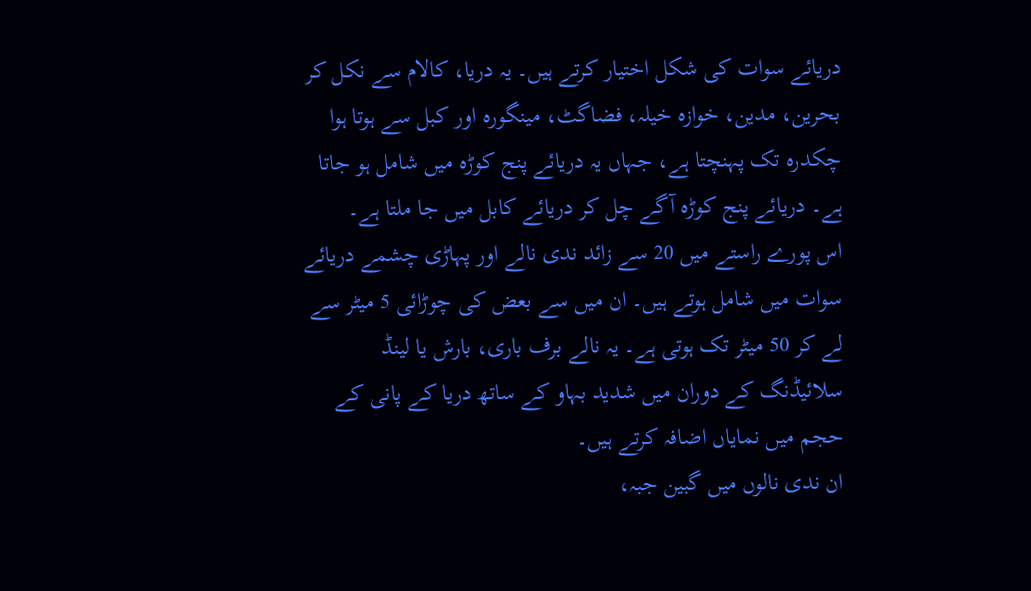دریائے سوات کی شکل اختیار کرتے ہیں۔ یہ دریا، کالام سے نکل کر بحرین، مدین، خوازہ خیلہ، فضاگٹ، مینگورہ اور کبل سے ہوتا ہوا چکدرہ تک پہنچتا ہے، جہاں یہ دریائے پنج کوڑہ میں شامل ہو جاتا ہے۔ دریائے پنج کوڑہ آگے چل کر دریائے کابل میں جا ملتا ہے۔
اس پورے راستے میں 20 سے زائد ندی نالے اور پہاڑی چشمے دریائے سوات میں شامل ہوتے ہیں۔ ان میں سے بعض کی چوڑائی 5 میٹر سے لے کر 50 میٹر تک ہوتی ہے۔ یہ نالے برف باری، بارش یا لینڈ سلائیڈنگ کے دوران میں شدید بہاو کے ساتھ دریا کے پانی کے حجم میں نمایاں اضافہ کرتے ہیں۔
ان ندی نالوں میں گبین جبہ،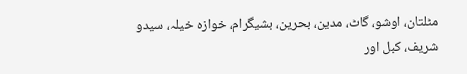مٹلتان، اوشو، گاٹ، مدین، بحرین، بشیگرام، خوازہ خیلہ، سیدو شریف، کبل اور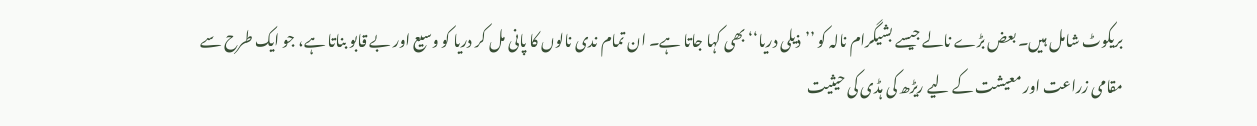بریکوٹ شامل ہیں۔ بعض بڑے نالے جیسے بشیگرام نالہ کو ’’ذیلی دریا‘‘ بھی کہا جاتا ہے۔ ان تمام ندی نالوں کا پانی مل کر دریا کو وسیع اور بے قابو بناتا ہے، جو ایک طرح سے مقامی زراعت اور معیشت کے لیے ریڑھ کی ہڈی کی حیثیت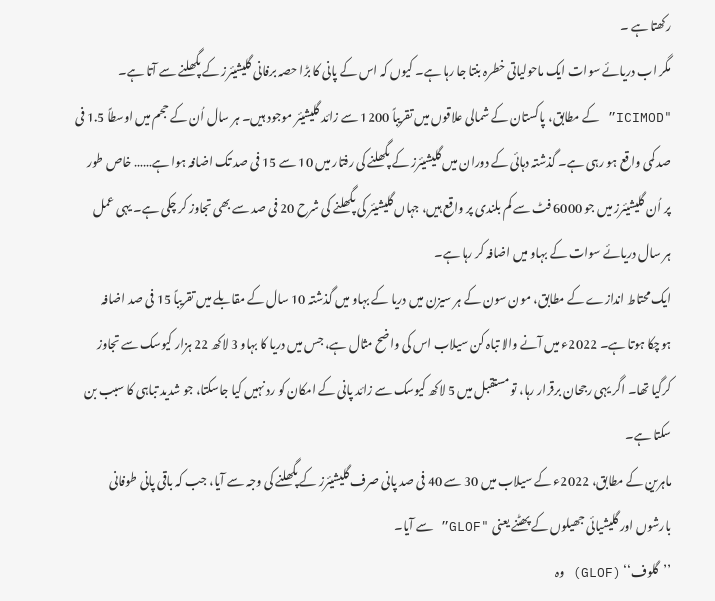رکھتا ہے ۔
مگر اب دریائے سوات ایک ماحولیاتی خطرہ بنتا جا رہا ہے۔ کیوں کہ اس کے پانی کا بڑا حصہ برفانی گلیشیئرز کے پگھلنے سے آتا ہے۔ "ICIMOD” کے مطابق، پاکستان کے شمالی علاقوں میں تقریباً 1200 سے زائد گلیشیئر موجود ہیں۔ ہر سال اُن کے حجم میں اوسطاً 1.5 فی صد کمی واقع ہو رہی ہے۔ گذشتہ دہائی کے دوران میں گلیشیئرز کے پگھلنے کی رفتار میں 10 سے 15 فی صد تک اضافہ ہوا ہے…… خاص طور پر اُن گلیشیئرز میں جو 6000 فٹ سے کم بلندی پر واقع ہیں، جہاں گلیشیئر کی پگھلنے کی شرح 20 فی صد سے بھی تجاوز کر چکی ہے۔ یہی عمل ہر سال دریائے سوات کے بہاو میں اضافہ کر رہا ہے۔
ایک محتاط اندازے کے مطابق، مون سون کے ہر سیزن میں دریا کے بہاو میں گذشتہ 10 سال کے مقابلے میں تقریباً 15 فی صد اضافہ ہوچکا ہوتا ہے۔ 2022ء میں آنے والا تباہ کن سیلاب اس کی واضح مثال ہے، جس میں دریا کا بہاو 3 لاکھ 22 ہزار کیوسک سے تجاوز کرگیا تھا۔ اگر یہی رجحان برقرار رہا، تو مستقبل میں 5 لاکھ کیوسک سے زائد پانی کے امکان کو رد نہیں کیا جاسکتا، جو شدید تباہی کا سبب بن سکتا ہے۔
ماہرین کے مطابق، 2022ء کے سیلاب میں 30 سے 40 فی صد پانی صرف گلیشیئرز کے پگھلنے کی وجہ سے آیا، جب کہ باقی پانی طوفانی بارشوں اور گلیشیائی جھیلوں کے پھٹنے یعنی "GLOF” سے آیا۔
’’گلوف‘‘ (GLOF) وہ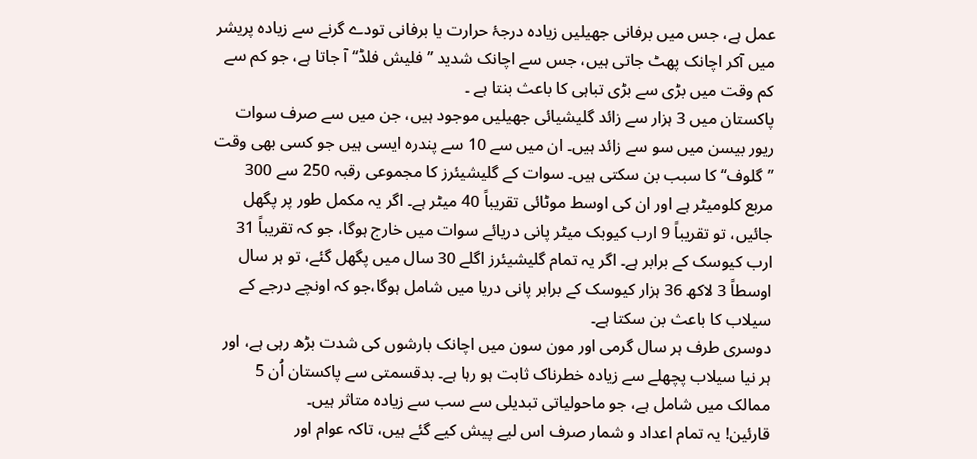عمل ہے، جس میں برفانی جھیلیں زیادہ درجۂ حرارت یا برفانی تودے گرنے سے زیادہ پریشر میں آکر اچانک پھٹ جاتی ہیں، جس سے اچانک شدید ’’فلیش فلڈ‘‘ آ جاتا ہے، جو کم سے کم وقت میں بڑی سے بڑی تباہی کا باعث بنتا ہے ۔
پاکستان میں 3 ہزار سے زائد گلیشیائی جھیلیں موجود ہیں، جن میں سے صرف سوات ریور بیسن میں سو سے زائد ہیں۔ ان میں سے 10 سے پندرہ ایسی ہیں جو کسی بھی وقت ’’گلوف‘‘ کا سبب بن سکتی ہیں۔ سوات کے گلیشیئرز کا مجموعی رقبہ 250 سے 300 مربع کلومیٹر ہے اور ان کی اوسط موٹائی تقریباً 40 میٹر ہے۔ اگر یہ مکمل طور پر پگھل جائیں، تو تقریباً 9 ارب کیوبک میٹر پانی دریائے سوات میں خارج ہوگا، جو کہ تقریباً 31 ارب کیوسک کے برابر ہے۔ اگر یہ تمام گلیشیئرز اگلے 30 سال میں پگھل گئے، تو ہر سال اوسطاً 3 لاکھ 36 ہزار کیوسک کے برابر پانی دریا میں شامل ہوگا،جو کہ اونچے درجے کے سیلاب کا باعث بن سکتا ہے۔
دوسری طرف ہر سال گرمی اور مون سون میں اچانک بارشوں کی شدت بڑھ رہی ہے، اور ہر نیا سیلاب پچھلے سے زیادہ خطرناک ثابت ہو رہا ہے۔ بدقسمتی سے پاکستان اُن 5 ممالک میں شامل ہے، جو ماحولیاتی تبدیلی سے سب سے زیادہ متاثر ہیں۔
قارئین! یہ تمام اعداد و شمار صرف اس لیے پیش کیے گئے ہیں، تاکہ عوام اور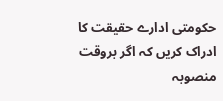حکومتی ادارے حقیقت کا ادراک کریں کہ اگر بروقت منصوبہ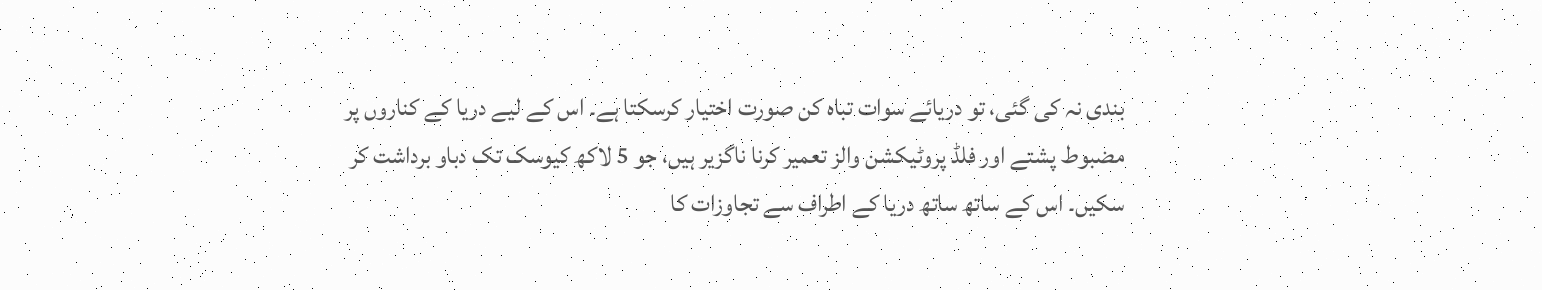بندی نہ کی گئی، تو دریائے سوات تباہ کن صورت اختیار کرسکتا ہے۔ اس کے لیے دریا کے کناروں پر مضبوط پشتے اور فلڈ پروٹیکشن والز تعمیر کرنا ناگزیر ہیں، جو 5 لاکھ کیوسک تک دباو برداشت کر سکیں۔ اس کے ساتھ ساتھ دریا کے اطراف سے تجاوزات کا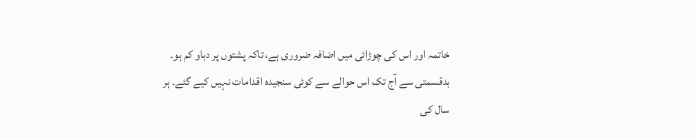خاتمہ اور اس کی چوڑائی میں اضافہ ضروری ہے، تاکہ پشتوں پر دباو کم ہو۔
بدقسمتی سے آج تک اس حوالے سے کوئی سنجیدہ اقدامات نہیں کیے گئے۔ ہر سال کی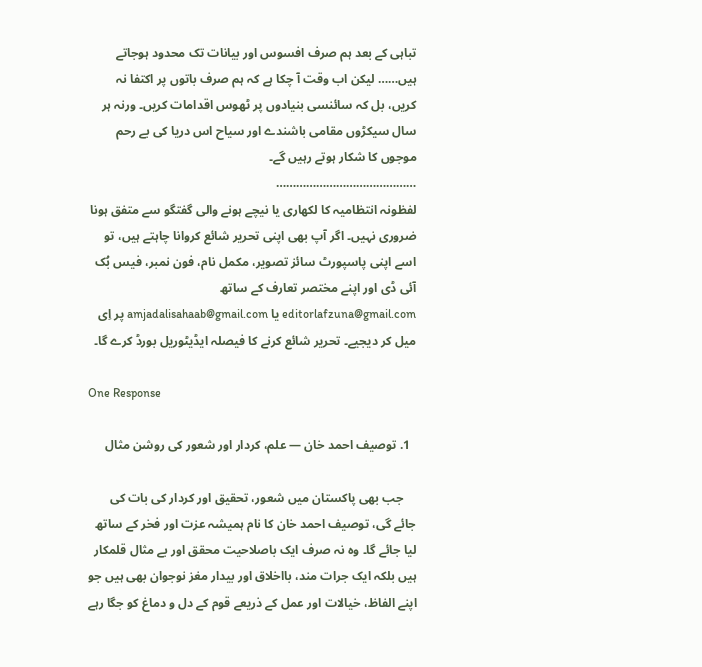تباہی کے بعد ہم صرف افسوس اور بیانات تک محدود ہوجاتے ہیں…… لیکن اب وقت آ چکا ہے کہ ہم صرف باتوں پر اکتفا نہ کریں، بل کہ سائنسی بنیادوں پر ٹھوس اقدامات کریں۔ ورنہ ہر سال سیکڑوں مقامی باشندے اور سیاح اس دریا کی بے رحم موجوں کا شکار ہوتے رہیں گے۔
……………………………………
لفظونہ انتظامیہ کا لکھاری یا نیچے ہونے والی گفتگو سے متفق ہونا ضروری نہیں۔ اگر آپ بھی اپنی تحریر شائع کروانا چاہتے ہیں، تو اسے اپنی پاسپورٹ سائز تصویر، مکمل نام، فون نمبر، فیس بُک آئی ڈی اور اپنے مختصر تعارف کے ساتھ editorlafzuna@gmail.com یا amjadalisahaab@gmail.com پر اِی میل کر دیجیے۔ تحریر شائع کرنے کا فیصلہ ایڈیٹوریل بورڈ کرے گا۔

One Response

  1. توصیف احمد خان — علم، کردار اور شعور کی روشن مثال

    جب بھی پاکستان میں شعور، تحقیق اور کردار کی بات کی جائے گی، توصیف احمد خان کا نام ہمیشہ عزت اور فخر کے ساتھ لیا جائے گا۔ وہ نہ صرف ایک باصلاحیت محقق اور بے مثال قلمکار ہیں بلکہ ایک جرات مند، بااخلاق اور بیدار مغز نوجوان بھی ہیں جو اپنے الفاظ، خیالات اور عمل کے ذریعے قوم کے دل و دماغ کو جگا رہے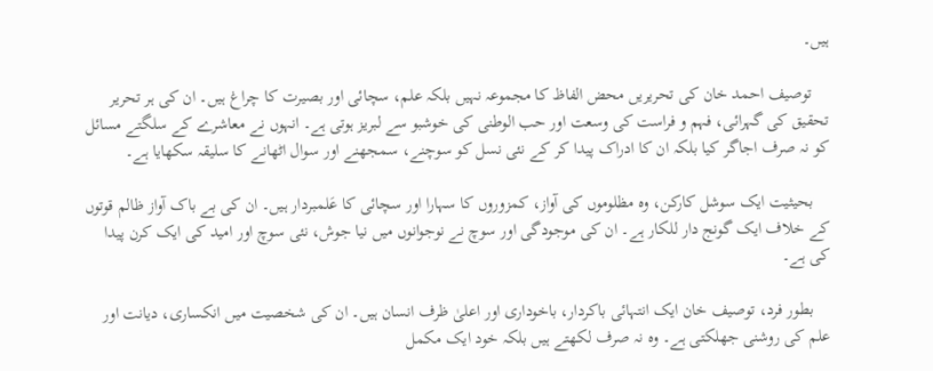ہیں۔

    توصیف احمد خان کی تحریریں محض الفاظ کا مجموعہ نہیں بلکہ علم، سچائی اور بصیرت کا چراغ ہیں۔ ان کی ہر تحریر تحقیق کی گہرائی، فہم و فراست کی وسعت اور حب الوطنی کی خوشبو سے لبریز ہوتی ہے۔ انہوں نے معاشرے کے سلگتے مسائل کو نہ صرف اجاگر کیا بلکہ ان کا ادراک پیدا کر کے نئی نسل کو سوچنے، سمجھنے اور سوال اٹھانے کا سلیقہ سکھایا ہے۔

    بحیثیت ایک سوشل کارکن، وہ مظلوموں کی آواز، کمزوروں کا سہارا اور سچائی کا عَلمبردار ہیں۔ ان کی بے باک آواز ظالم قوتوں کے خلاف ایک گونج دار للکار ہے۔ ان کی موجودگی اور سوچ نے نوجوانوں میں نیا جوش، نئی سوچ اور امید کی ایک کرن پیدا کی ہے۔

    بطور فرد، توصیف خان ایک انتہائی باکردار، باخوداری اور اعلیٰ ظرف انسان ہیں۔ ان کی شخصیت میں انکساری، دیانت اور علم کی روشنی جھلکتی ہے۔ وہ نہ صرف لکھتے ہیں بلکہ خود ایک مکمل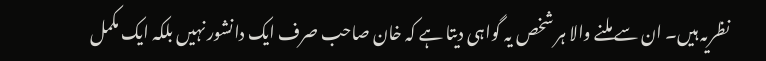نظریہ ہیں۔ ان سے ملنے والا ہر شخص یہ گواہی دیتا ہے کہ خان صاحب صرف ایک دانشور نہیں بلکہ ایک مکمل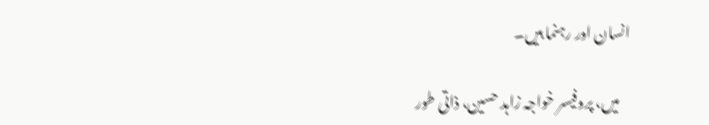انسان اور رہنما ہیں۔

    میں، پروفیسر خواجہ زاہد حسین، ذاتی طور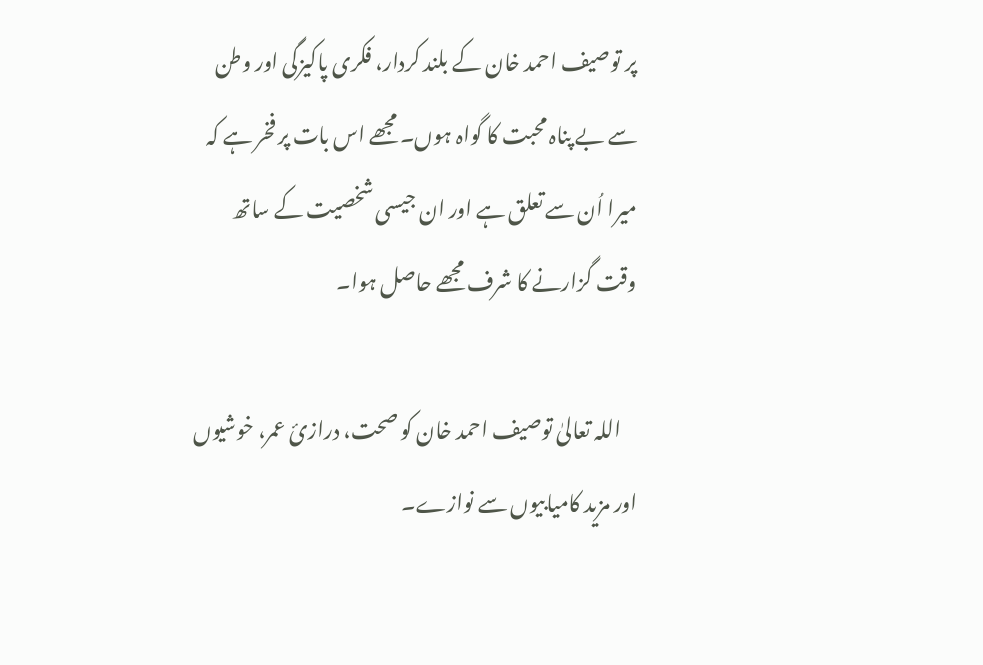پر توصیف احمد خان کے بلند کردار، فکری پاکیزگی اور وطن سے بے پناہ محبت کا گواہ ہوں۔ مجھے اس بات پر فخر ہے کہ میرا اُن سے تعلق ہے اور ان جیسی شخصیت کے ساتھ وقت گزارنے کا شرف مجھے حاصل ہوا۔

    اللہ تعالیٰ توصیف احمد خان کو صحت، درازیٔ عمر، خوشیوں اور مزید کامیابیوں سے نوازے۔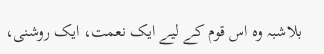بلاشبہ وہ اس قوم کے لیے ایک نعمت، ایک روشنی،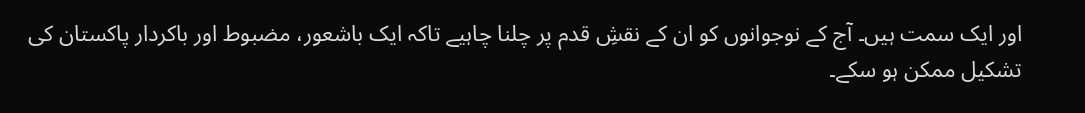اور ایک سمت ہیں۔ آج کے نوجوانوں کو ان کے نقشِ قدم پر چلنا چاہیے تاکہ ایک باشعور، مضبوط اور باکردار پاکستان کی تشکیل ممکن ہو سکے۔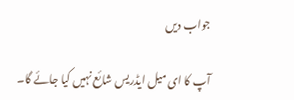جواب دیں

آپ کا ای میل ایڈریس شائع نہیں کیا جائے گا۔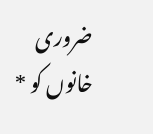ضروری خانوں کو *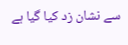سے نشان زد کیا گیا ہے